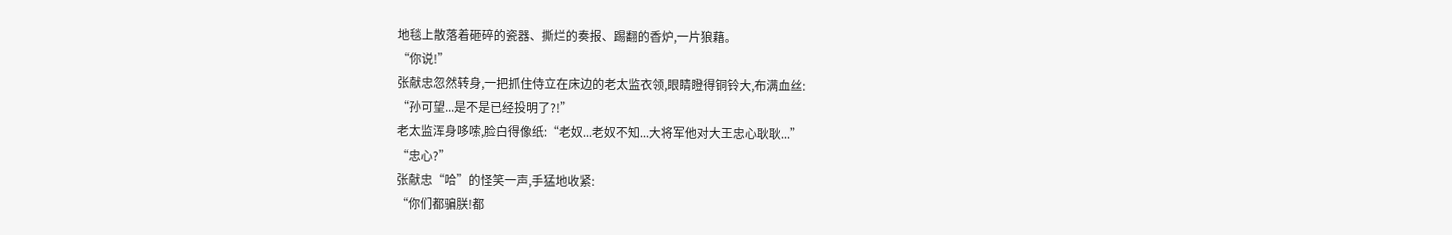地毯上散落着砸碎的瓷器、撕烂的奏报、踢翻的香炉,一片狼藉。
“你说!”
张献忠忽然转身,一把抓住侍立在床边的老太监衣领,眼睛瞪得铜铃大,布满血丝:
“孙可望...是不是已经投明了?!”
老太监浑身哆嗦,脸白得像纸:“老奴...老奴不知...大将军他对大王忠心耿耿...”
“忠心?”
张献忠“哈”的怪笑一声,手猛地收紧:
“你们都骗朕!都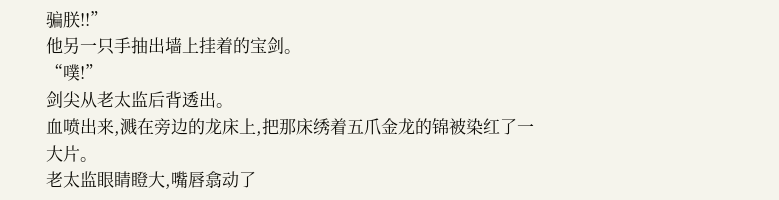骗朕!!”
他另一只手抽出墙上挂着的宝剑。
“噗!”
剑尖从老太监后背透出。
血喷出来,溅在旁边的龙床上,把那床绣着五爪金龙的锦被染红了一大片。
老太监眼睛瞪大,嘴唇翕动了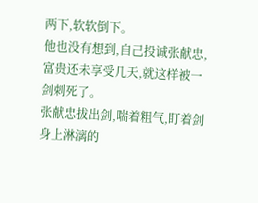两下,软软倒下。
他也没有想到,自己投诚张献忠,富贵还未享受几天,就这样被一剑刺死了。
张献忠拔出剑,喘着粗气,盯着剑身上淋漓的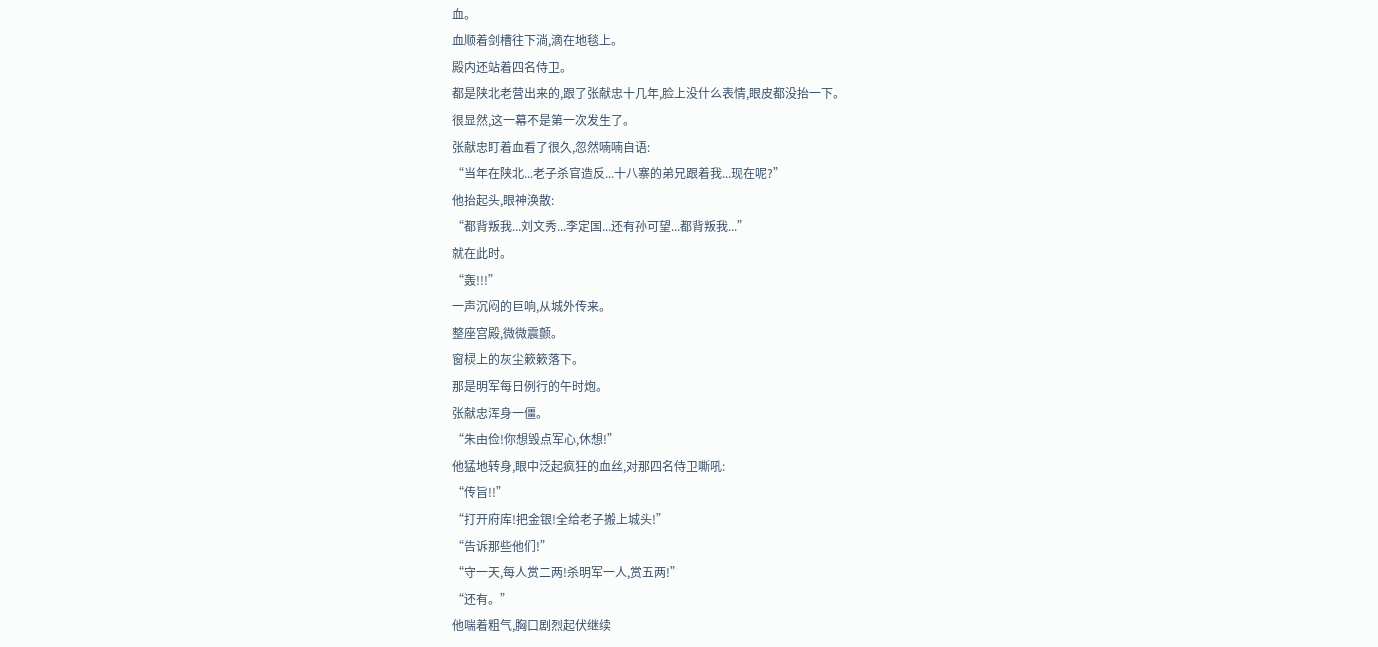血。
血顺着剑槽往下淌,滴在地毯上。
殿内还站着四名侍卫。
都是陕北老营出来的,跟了张献忠十几年,脸上没什么表情,眼皮都没抬一下。
很显然,这一幕不是第一次发生了。
张献忠盯着血看了很久,忽然喃喃自语:
“当年在陕北...老子杀官造反...十八寨的弟兄跟着我...现在呢?”
他抬起头,眼神涣散:
“都背叛我...刘文秀...李定国...还有孙可望...都背叛我...”
就在此时。
“轰!!!”
一声沉闷的巨响,从城外传来。
整座宫殿,微微震颤。
窗棂上的灰尘簌簌落下。
那是明军每日例行的午时炮。
张献忠浑身一僵。
“朱由俭!你想毁点军心,休想!”
他猛地转身,眼中泛起疯狂的血丝,对那四名侍卫嘶吼:
“传旨!!”
“打开府库!把金银!全给老子搬上城头!”
“告诉那些他们!”
“守一天,每人赏二两!杀明军一人,赏五两!”
“还有。”
他喘着粗气,胸口剧烈起伏继续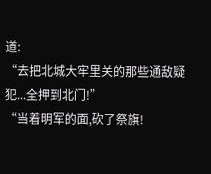道:
“去把北城大牢里关的那些通敌疑犯...全押到北门!”
“当着明军的面,砍了祭旗!